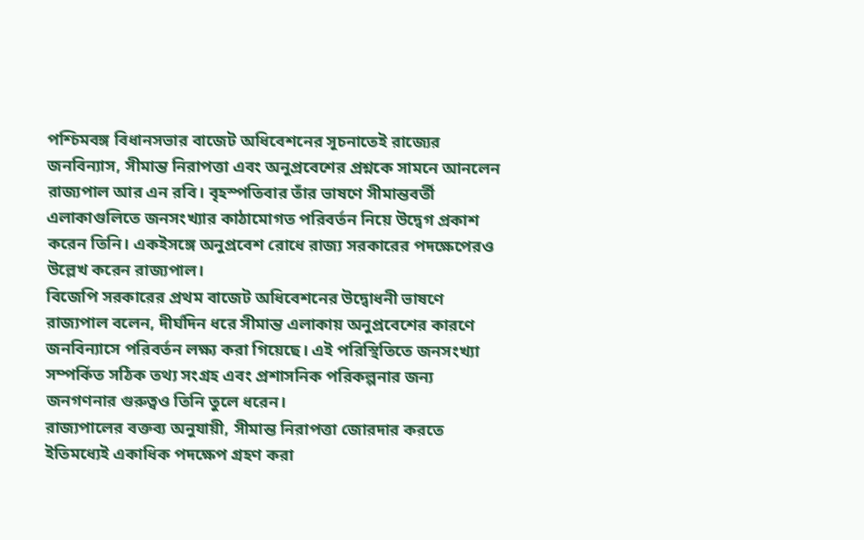পশ্চিমবঙ্গ বিধানসভার বাজেট অধিবেশনের সূচনাতেই রাজ্যের জনবিন্যাস, সীমান্ত নিরাপত্তা এবং অনুপ্রবেশের প্রশ্নকে সামনে আনলেন রাজ্যপাল আর এন রবি। বৃহস্পতিবার তাঁর ভাষণে সীমান্তবর্তী এলাকাগুলিতে জনসংখ্যার কাঠামোগত পরিবর্তন নিয়ে উদ্বেগ প্রকাশ করেন তিনি। একইসঙ্গে অনুপ্রবেশ রোধে রাজ্য সরকারের পদক্ষেপেরও উল্লেখ করেন রাজ্যপাল।
বিজেপি সরকারের প্রথম বাজেট অধিবেশনের উদ্বোধনী ভাষণে রাজ্যপাল বলেন, দীর্ঘদিন ধরে সীমান্ত এলাকায় অনুপ্রবেশের কারণে জনবিন্যাসে পরিবর্তন লক্ষ্য করা গিয়েছে। এই পরিস্থিতিতে জনসংখ্যা সম্পর্কিত সঠিক তথ্য সংগ্রহ এবং প্রশাসনিক পরিকল্পনার জন্য জনগণনার গুরুত্বও তিনি তুলে ধরেন।
রাজ্যপালের বক্তব্য অনুযায়ী, সীমান্ত নিরাপত্তা জোরদার করতে ইতিমধ্যেই একাধিক পদক্ষেপ গ্রহণ করা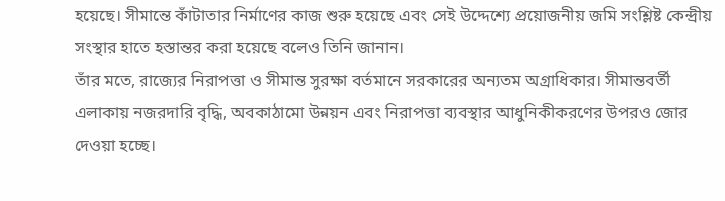হয়েছে। সীমান্তে কাঁটাতার নির্মাণের কাজ শুরু হয়েছে এবং সেই উদ্দেশ্যে প্রয়োজনীয় জমি সংশ্লিষ্ট কেন্দ্রীয় সংস্থার হাতে হস্তান্তর করা হয়েছে বলেও তিনি জানান।
তাঁর মতে, রাজ্যের নিরাপত্তা ও সীমান্ত সুরক্ষা বর্তমানে সরকারের অন্যতম অগ্রাধিকার। সীমান্তবর্তী এলাকায় নজরদারি বৃদ্ধি, অবকাঠামো উন্নয়ন এবং নিরাপত্তা ব্যবস্থার আধুনিকীকরণের উপরও জোর দেওয়া হচ্ছে।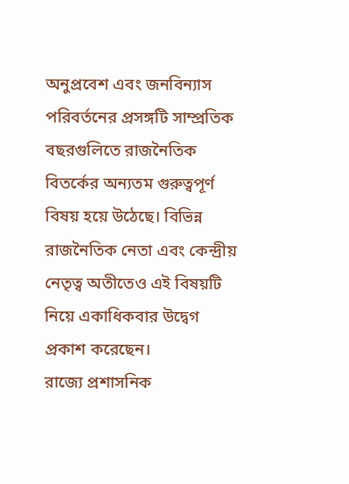অনুপ্রবেশ এবং জনবিন্যাস পরিবর্তনের প্রসঙ্গটি সাম্প্রতিক বছরগুলিতে রাজনৈতিক বিতর্কের অন্যতম গুরুত্বপূর্ণ বিষয় হয়ে উঠেছে। বিভিন্ন রাজনৈতিক নেতা এবং কেন্দ্রীয় নেতৃত্ব অতীতেও এই বিষয়টি নিয়ে একাধিকবার উদ্বেগ প্রকাশ করেছেন।
রাজ্যে প্রশাসনিক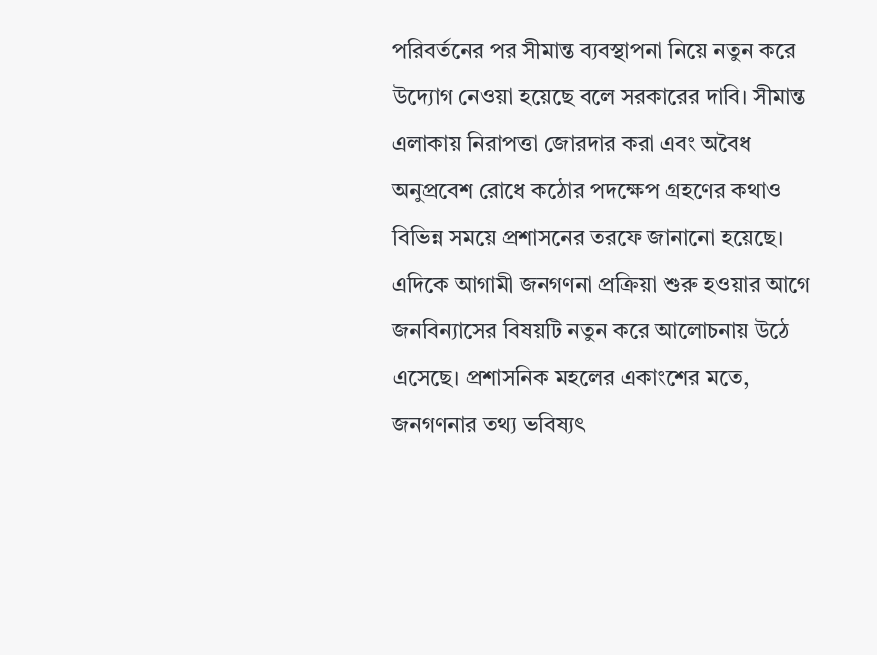পরিবর্তনের পর সীমান্ত ব্যবস্থাপনা নিয়ে নতুন করে উদ্যোগ নেওয়া হয়েছে বলে সরকারের দাবি। সীমান্ত এলাকায় নিরাপত্তা জোরদার করা এবং অবৈধ অনুপ্রবেশ রোধে কঠোর পদক্ষেপ গ্রহণের কথাও বিভিন্ন সময়ে প্রশাসনের তরফে জানানো হয়েছে।
এদিকে আগামী জনগণনা প্রক্রিয়া শুরু হওয়ার আগে জনবিন্যাসের বিষয়টি নতুন করে আলোচনায় উঠে এসেছে। প্রশাসনিক মহলের একাংশের মতে, জনগণনার তথ্য ভবিষ্যৎ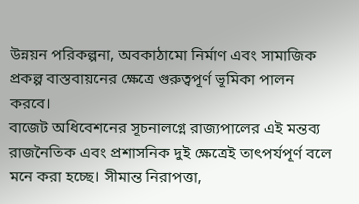উন্নয়ন পরিকল্পনা, অবকাঠামো নির্মাণ এবং সামাজিক প্রকল্প বাস্তবায়নের ক্ষেত্রে গুরুত্বপূর্ণ ভূমিকা পালন করবে।
বাজেট অধিবেশনের সূচনালগ্নে রাজ্যপালের এই মন্তব্য রাজনৈতিক এবং প্রশাসনিক দুই ক্ষেত্রেই তাৎপর্যপূর্ণ বলে মনে করা হচ্ছে। সীমান্ত নিরাপত্তা,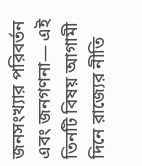জনসংখ্যার পরিবর্তন এবং জনগণনা— এই তিনটি বিষয় আগামী দিনে রাজ্যের নীতি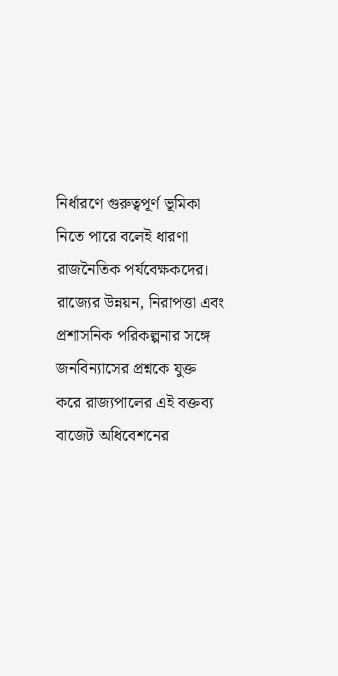নির্ধারণে গুরুত্বপূর্ণ ভূমিকা নিতে পারে বলেই ধারণা রাজনৈতিক পর্যবেক্ষকদের।
রাজ্যের উন্নয়ন, নিরাপত্তা এবং প্রশাসনিক পরিকল্পনার সঙ্গে জনবিন্যাসের প্রশ্নকে যুক্ত করে রাজ্যপালের এই বক্তব্য বাজেট অধিবেশনের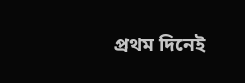প্রথম দিনেই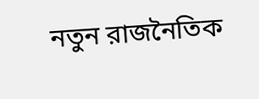নতুন রাজনৈতিক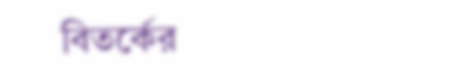বিতর্কের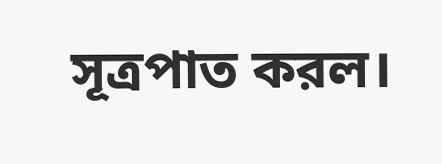সূত্রপাত করল।